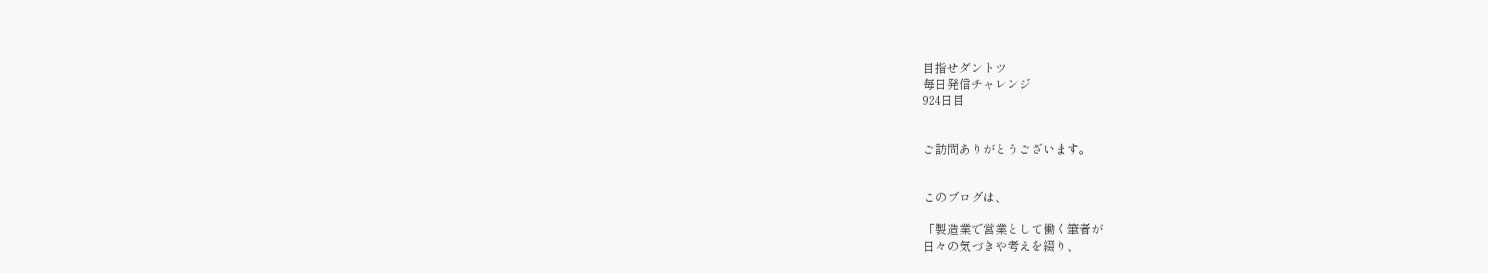目指せダントツ
毎日発信チャレンジ
924日目


ご訪問ありがとうございます。


このブログは、

「製造業で営業として働く筆者が
日々の気づきや考えを綴り、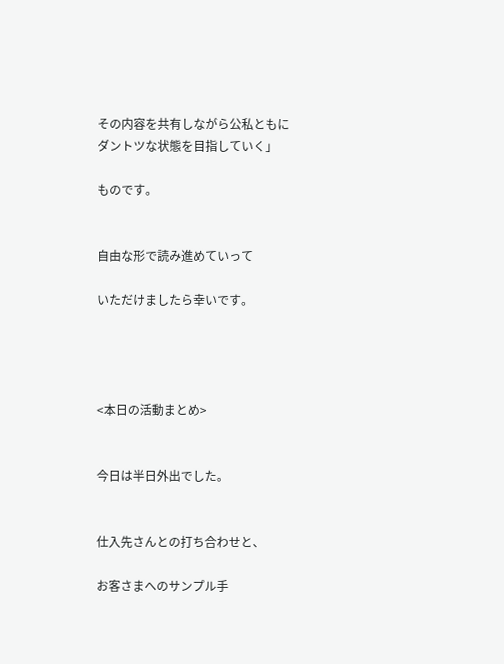その内容を共有しながら公私ともに
ダントツな状態を目指していく」

ものです。


自由な形で読み進めていって

いただけましたら幸いです。




<本日の活動まとめ>


今日は半日外出でした。


仕入先さんとの打ち合わせと、

お客さまへのサンプル手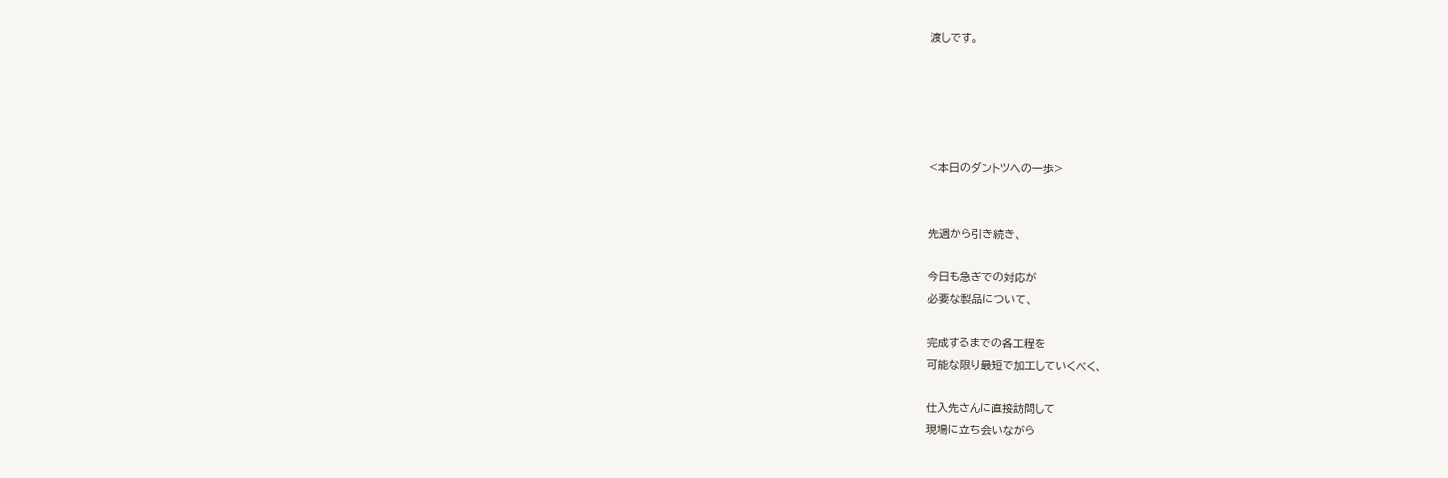渡しです。





<本日のダントツへの一歩>


先週から引き続き、

今日も急ぎでの対応が
必要な製品について、

完成するまでの各工程を
可能な限り最短で加工していくべく、

仕入先さんに直接訪問して
現場に立ち会いながら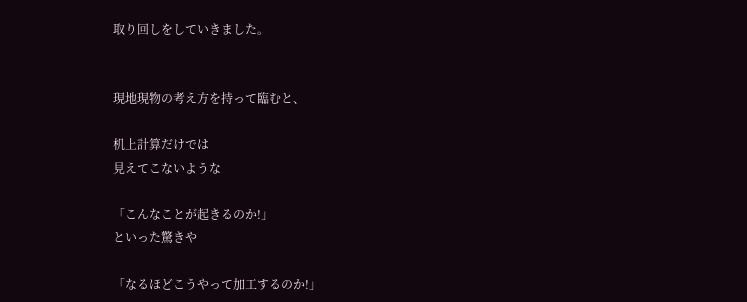取り回しをしていきました。


現地現物の考え方を持って臨むと、

机上計算だけでは
見えてこないような

「こんなことが起きるのか!」
といった驚きや

「なるほどこうやって加工するのか!」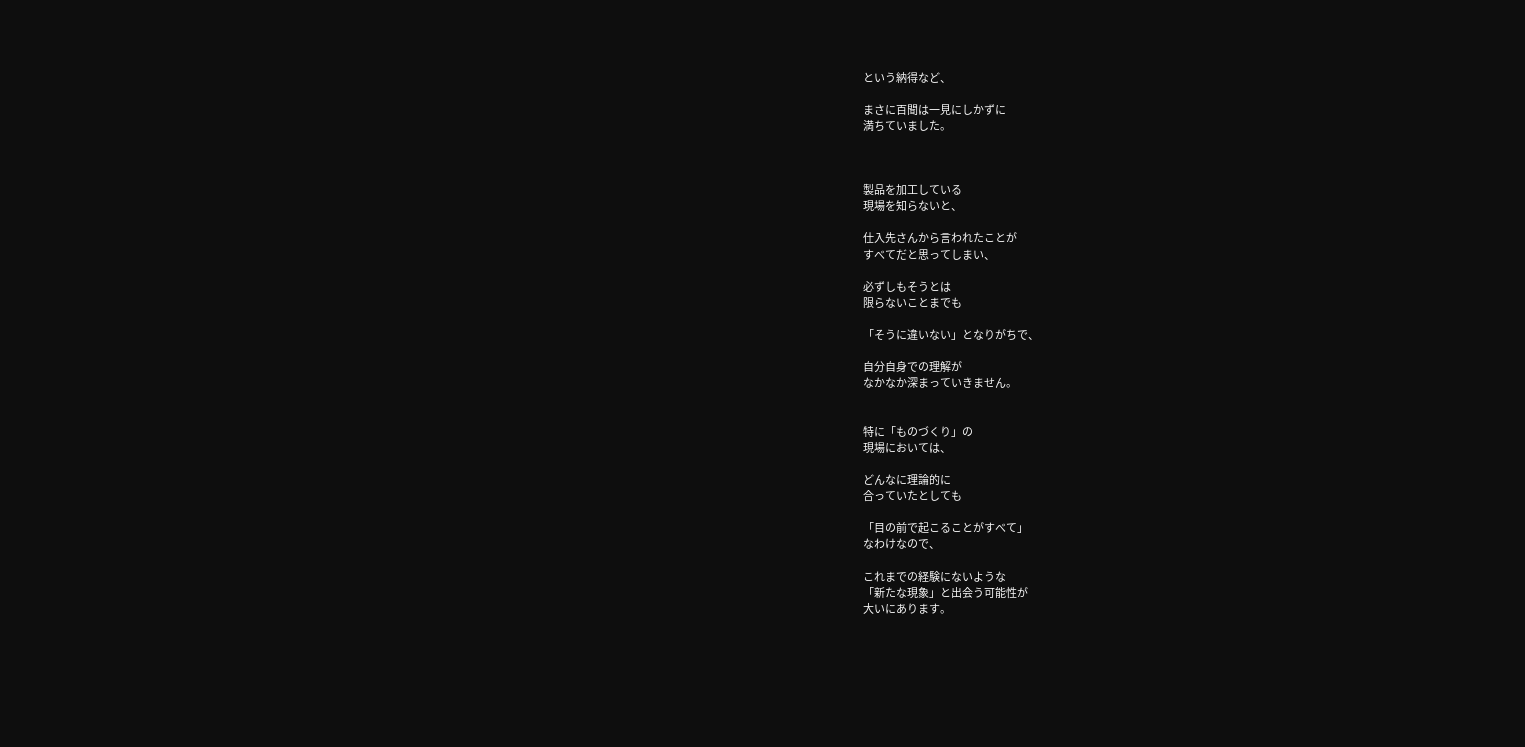という納得など、

まさに百聞は一見にしかずに
満ちていました。



製品を加工している
現場を知らないと、

仕入先さんから言われたことが
すべてだと思ってしまい、

必ずしもそうとは
限らないことまでも

「そうに違いない」となりがちで、

自分自身での理解が
なかなか深まっていきません。


特に「ものづくり」の
現場においては、

どんなに理論的に
合っていたとしても

「目の前で起こることがすべて」
なわけなので、

これまでの経験にないような
「新たな現象」と出会う可能性が
大いにあります。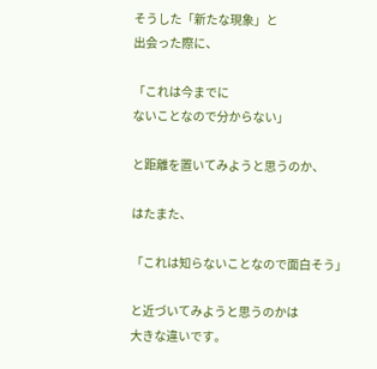そうした「新たな現象」と
出会った際に、

「これは今までに
ないことなので分からない」

と距離を置いてみようと思うのか、

はたまた、

「これは知らないことなので面白そう」

と近づいてみようと思うのかは
大きな違いです。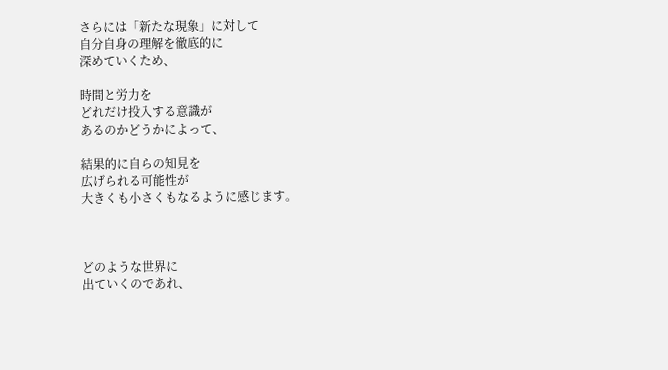さらには「新たな現象」に対して
自分自身の理解を徹底的に
深めていくため、

時間と労力を
どれだけ投入する意識が
あるのかどうかによって、

結果的に自らの知見を
広げられる可能性が
大きくも小さくもなるように感じます。



どのような世界に
出ていくのであれ、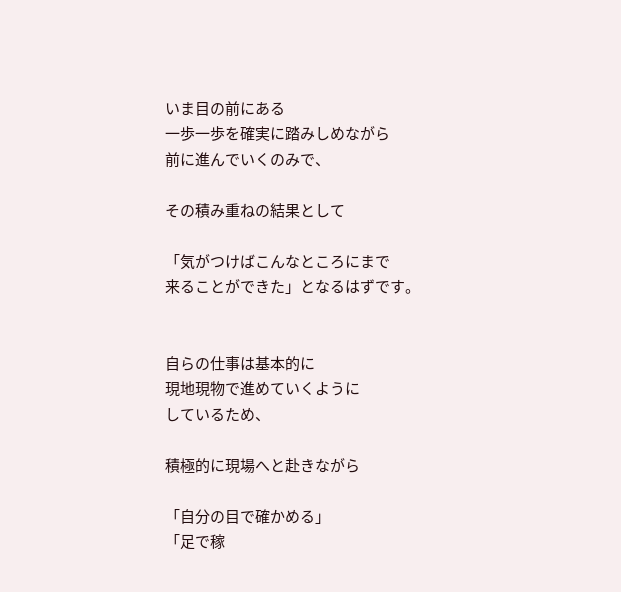いま目の前にある
一歩一歩を確実に踏みしめながら
前に進んでいくのみで、

その積み重ねの結果として

「気がつけばこんなところにまで
来ることができた」となるはずです。


自らの仕事は基本的に
現地現物で進めていくように
しているため、

積極的に現場へと赴きながら

「自分の目で確かめる」
「足で稼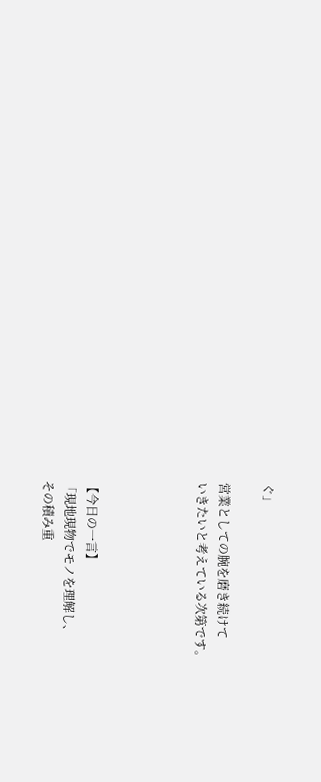ぐ」

営業としての腕を磨き続けて
いきたいと考えている次第です。




【今日の一言】
「現地現物でモノを理解し、
その積み重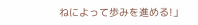ねによって歩みを進める!」